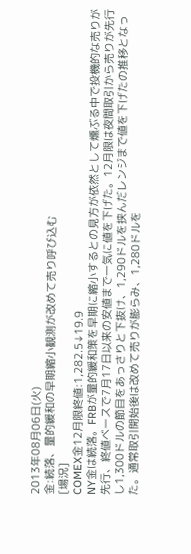2013年08月06日(火)
金:続落、量的緩和の早期縮小観測が改めて売り呼び込む
[場況]
COMEX金12月限終値:1,282.5↓19.9
NY金は続落。FRBが量的緩和策を早期に縮小するとの見方が依然として燻ぶる中で投機的な売りが先行、終値ベースで7月17日以来の安値まで一気に値を下げた。12月限は夜間取引から売りが先行し1,300ドルの節目をあっさりと下抜け、1,290ドルを挟んだレンジまで値を下げたの推移となった。通常取引開始後は改めて売りが膨らみ、1,280ドルを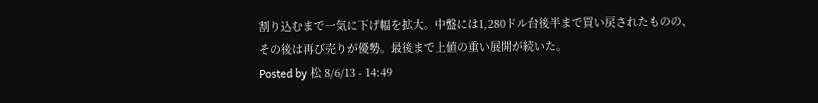割り込むまで一気に下げ幅を拡大。中盤には1,280ドル台後半まで買い戻されたものの、その後は再び売りが優勢。最後まで上値の重い展開が続いた。
Posted by 松 8/6/13 - 14:49